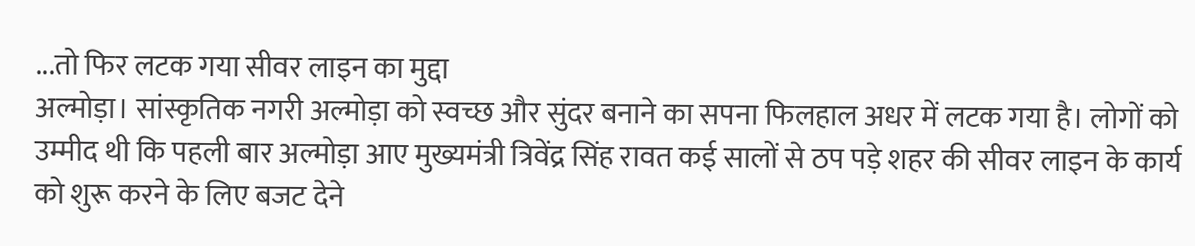...तो फिर लटक गया सीवर लाइन का मुद्दा
अल्मोड़ा। सांस्कृतिक नगरी अल्मोड़ा को स्वच्छ और सुंदर बनाने का सपना फिलहाल अधर में लटक गया है। लोगों को उम्मीद थी कि पहली बार अल्मोड़ा आए मुख्यमंत्री त्रिवेंद्र सिंह रावत कई सालों से ठप पड़े शहर की सीवर लाइन के कार्य को शुरू करने के लिए बजट देने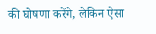की घोषणा करेंगे, लेकिन ऐसा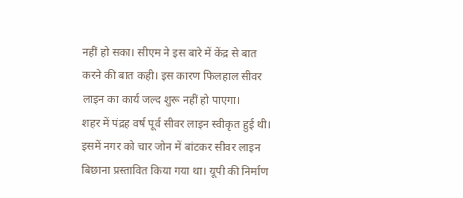नहीं हो सका। सीएम ने इस बारे में केंद्र से बात करने की बात कही। इस कारण फिलहाल सीवर लाइन का कार्य जल्द शुरू नहीं हो पाएगा।
शहर में पंद्रह वर्ष पूर्व सीवर लाइन स्वीकृत हुई थी। इसमें नगर को चार जोन में बांटकर सीवर लाइन बिछाना प्रस्तावित किया गया था। यूपी की निर्माण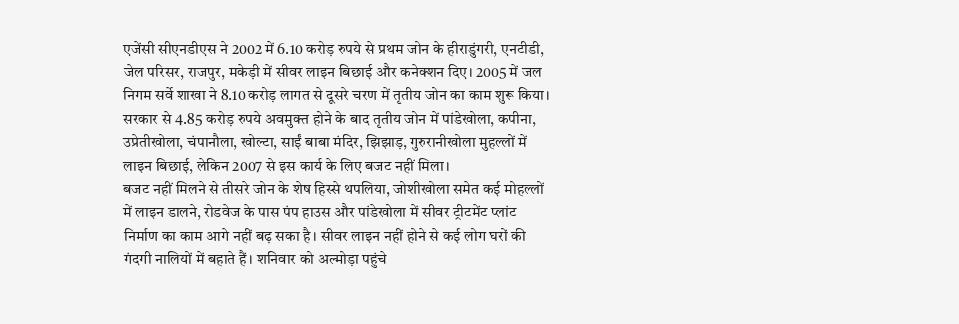एजेंसी सीएनडीएस ने 2002 में 6.10 करोड़ रुपये से प्रथम जोन के हीराडुंगरी, एनटीडी, जेल परिसर, राजपुर, मकेड़ी में सीवर लाइन बिछाई और कनेक्शन दिए। 2005 में जल निगम सर्वे शाखा ने 8.10 करोड़ लागत से दूसरे चरण में तृतीय जोन का काम शुरू किया। सरकार से 4.85 करोड़ रुपये अवमुक्त होने के बाद तृतीय जोन में पांडेखोला, कपीना, उप्रेतीखोला, चंपानौला, खोल्टा, साईं बाबा मंदिर, झिझाड़, गुरुरानीखोला मुहल्लों में लाइन बिछाई, लेकिन 2007 से इस कार्य के लिए बजट नहीं मिला।
बजट नहीं मिलने से तीसरे जोन के शेष हिस्से थपलिया, जोशीखोला समेत कई मोहल्लों में लाइन डालने, रोडवेज के पास पंप हाउस और पांडेखोला में सीवर ट्रीटमेंट प्लांट निर्माण का काम आगे नहीं बढ़ सका है। सीवर लाइन नहीं होने से कई लोग घरों की गंदगी नालियों में बहाते हैं। शनिवार को अल्मोड़ा पहुंचे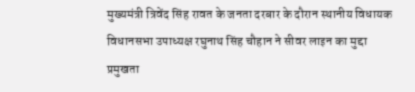मुख्यमंत्री त्रिवेंद सिंह रावत के जनता दरबार के दौरान स्थानीय विधायक विधानसभा उपाध्यक्ष रघुनाथ सिंह चौहान ने सीवर लाइन का मुद्दा प्रमुखता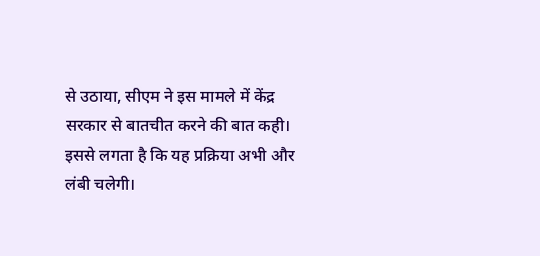से उठाया, सीएम ने इस मामले में केंद्र सरकार से बातचीत करने की बात कही। इससे लगता है कि यह प्रक्रिया अभी और लंबी चलेगी।